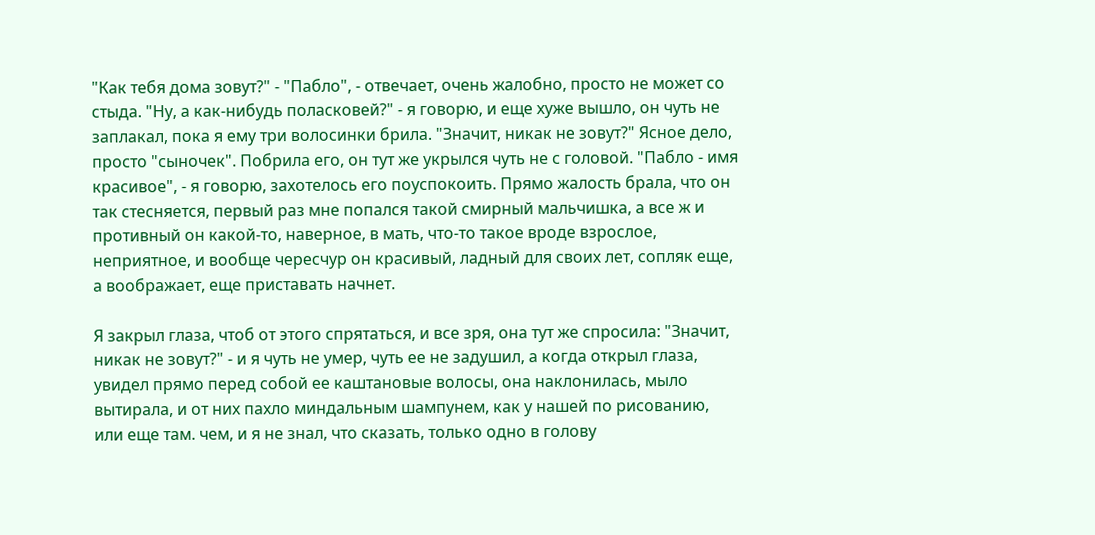"Как тебя дома зовут?" - "Пабло", - отвечает, очень жалобно, просто не может со стыда. "Ну, а как-нибудь поласковей?" - я говорю, и еще хуже вышло, он чуть не заплакал, пока я ему три волосинки брила. "Значит, никак не зовут?" Ясное дело, просто "сыночек". Побрила его, он тут же укрылся чуть не с головой. "Пабло - имя красивое", - я говорю, захотелось его поуспокоить. Прямо жалость брала, что он так стесняется, первый раз мне попался такой смирный мальчишка, а все ж и противный он какой-то, наверное, в мать, что-то такое вроде взрослое, неприятное, и вообще чересчур он красивый, ладный для своих лет, сопляк еще, а воображает, еще приставать начнет.

Я закрыл глаза, чтоб от этого спрятаться, и все зря, она тут же спросила: "Значит, никак не зовут?" - и я чуть не умер, чуть ее не задушил, а когда открыл глаза, увидел прямо перед собой ее каштановые волосы, она наклонилась, мыло вытирала, и от них пахло миндальным шампунем, как у нашей по рисованию, или еще там. чем, и я не знал, что сказать, только одно в голову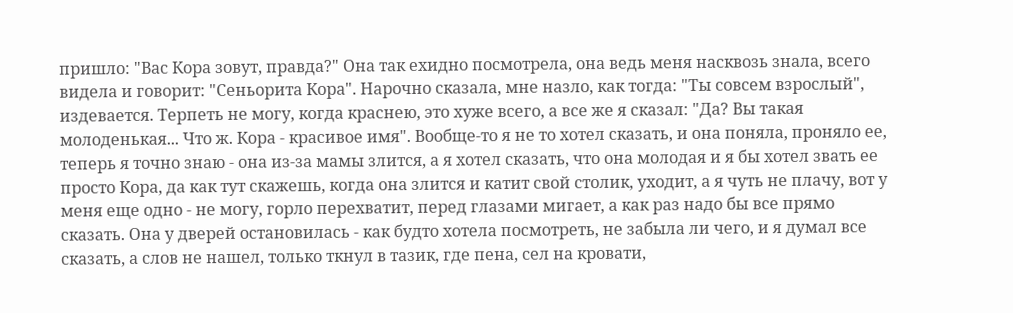пришло: "Вас Кора зовут, правда?" Она так ехидно посмотрела, она ведь меня насквозь знала, всего видела и говорит: "Сеньорита Кора". Нарочно сказала, мне назло, как тогда: "Ты совсем взрослый", издевается. Терпеть не могу, когда краснею, это хуже всего, а все же я сказал: "Да? Вы такая молоденькая... Что ж. Кора - красивое имя". Вообще-то я не то хотел сказать, и она поняла, проняло ее, теперь я точно знаю - она из-за мамы злится, а я хотел сказать, что она молодая и я бы хотел звать ее просто Кора, да как тут скажешь, когда она злится и катит свой столик, уходит, а я чуть не плачу, вот у меня еще одно - не могу, горло перехватит, перед глазами мигает, а как раз надо бы все прямо сказать. Она у дверей остановилась - как будто хотела посмотреть, не забыла ли чего, и я думал все сказать, а слов не нашел, только ткнул в тазик, где пена, сел на кровати,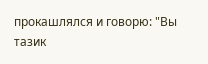прокашлялся и говорю: "Вы тазик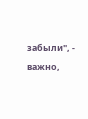забыли", - важно,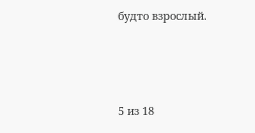будто взрослый.



5 из 18